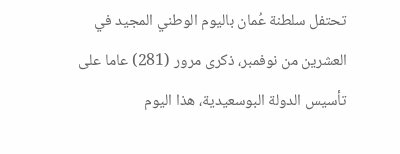تحتفل سلطنة عُمان باليوم الوطني المجيد في العشرين من نوفمبر، ذكرى مرور (281) عاما على تأسيس الدولة البوسعيدية، هذا اليوم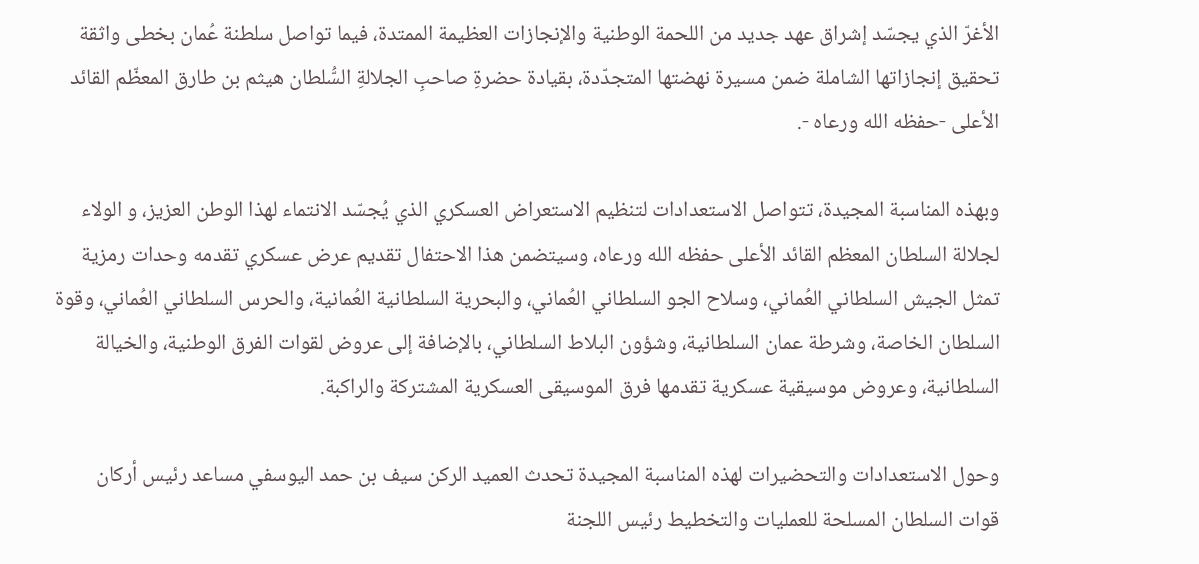الأغرّ الذي يجسّد إشراق عهد جديد من اللحمة الوطنية والإنجازات العظيمة الممتدة، فيما تواصل سلطنة عُمان بخطى واثقة تحقيق إنجازاتها الشاملة ضمن مسيرة نهضتها المتجدّدة، بقيادة حضرةِ صاحبِ الجلالةِ السُّلطان هيثم بن طارق المعظّم القائد الأعلى -حفظه الله ورعاه -.

وبهذه المناسبة المجيدة، تتواصل الاستعدادات لتنظيم الاستعراض العسكري الذي يُجسّد الانتماء لهذا الوطن العزيز، و الولاء لجلالة السلطان المعظم القائد الأعلى حفظه الله ورعاه، وسيتضمن هذا الاحتفال تقديم عرض عسكري تقدمه وحدات رمزية تمثل الجيش السلطاني العُماني، وسلاح الجو السلطاني العُماني، والبحرية السلطانية العُمانية، والحرس السلطاني العُماني، وقوة السلطان الخاصة، وشرطة عمان السلطانية، وشؤون البلاط السلطاني، بالإضافة إلى عروض لقوات الفرق الوطنية، والخيالة السلطانية، وعروض موسيقية عسكرية تقدمها فرق الموسيقى العسكرية المشتركة والراكبة.

وحول الاستعدادات والتحضيرات لهذه المناسبة المجيدة تحدث العميد الركن سيف بن حمد اليوسفي مساعد رئيس أركان قوات السلطان المسلحة للعمليات والتخطيط رئيس اللجنة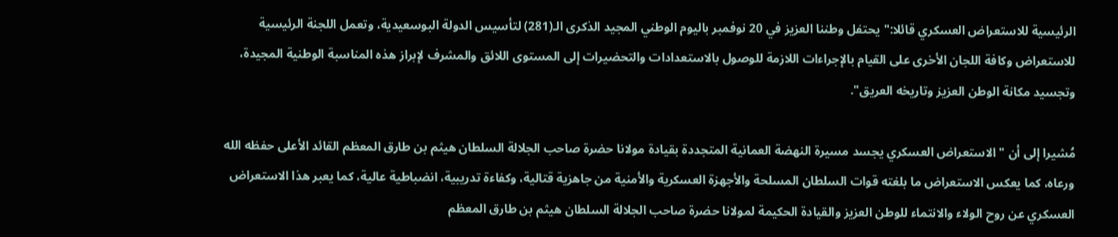الرئيسية للاستعراض العسكري قائلا:"يحتفل وطننا العزيز في 20 نوفمبر باليوم الوطني المجيد الذكرى الـ(281) لتأسيس الدولة البوسعيدية، وتعمل اللجنة الرئيسية للاستعراض وكافة اللجان الأخرى على القيام بالإجراءات اللازمة للوصول بالاستعدادات والتحضيرات إلى المستوى اللائق والمشرف لإبراز هذه المناسبة الوطنية المجيدة، وتجسيد مكانة الوطن العزيز وتاريخه العريق".

مُشيرا إلى أن "الاستعراض العسكري يجسد مسيرة النهضة العمانية المتجددة بقيادة مولانا حضرة صاحب الجلالة السلطان هيثم بن طارق المعظم القائد الأعلى حفظه الله ورعاه، كما يعكس الاستعراض ما بلغته قوات السلطان المسلحة والأجهزة العسكرية والأمنية من جاهزية قتالية، وكفاءة تدريبية، انضباطية عالية، كما يعبر هذا الاستعراض العسكري عن روح الولاء والانتماء للوطن العزيز والقيادة الحكيمة لمولانا حضرة صاحب الجلالة السلطان هيثم بن طارق المعظم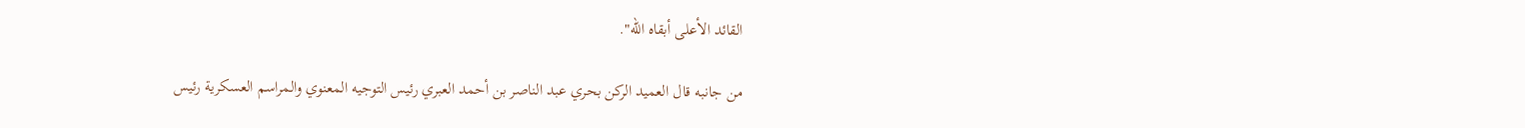القائد الأعلى أبقاه الله".

من جانبه قال العميد الركن بحري عبد الناصر بن أحمد العبري رئيس التوجيه المعنوي والمراسم العسكرية رئيس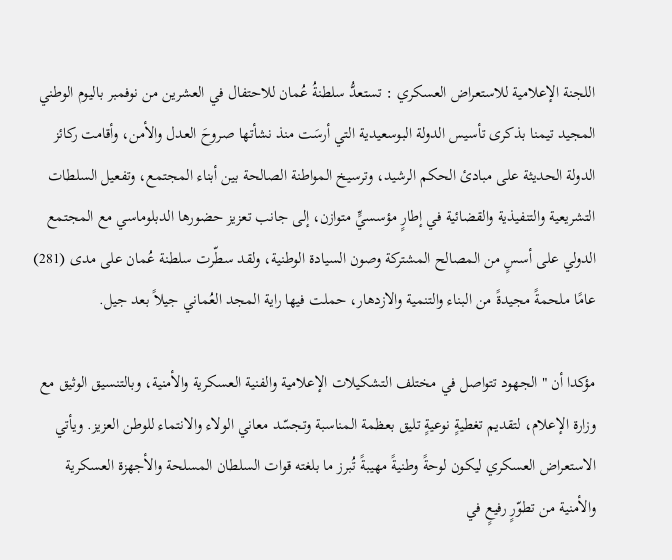اللجنة الإعلامية للاستعراض العسكري : تستعدُّ سلطنةُ عُمان للاحتفال في العشرين من نوفمبر باليوم الوطني المجيد تيمنا بذكرى تأسيس الدولة البوسعيدية التي أرسَت منذ نشأتها صروحَ العدل والأمن، وأقامت ركائز الدولة الحديثة على مبادئ الحكم الرشيد، وترسيخ المواطنة الصالحة بين أبناء المجتمع، وتفعيل السلطات التشريعية والتنفيذية والقضائية في إطارٍ مؤسسيٍّ متوازن، إلى جانب تعزيز حضورها الدبلوماسي مع المجتمع الدولي على أسسٍ من المصالح المشتركة وصون السيادة الوطنية، ولقد سطّرت سلطنة عُمان على مدى (281) عامًا ملحمةً مجيدةً من البناء والتنمية والازدهار، حملت فيها راية المجد العُماني جيلاً بعد جيل.

مؤكدا أن " الجهود تتواصل في مختلف التشكيلات الإعلامية والفنية العسكرية والأمنية، وبالتنسيق الوثيق مع وزارة الإعلام، لتقديم تغطيةٍ نوعيةٍ تليق بعظمة المناسبة وتجسّد معاني الولاء والانتماء للوطن العزيز. ويأتي الاستعراض العسكري ليكون لوحةً وطنيةً مهيبةً تُبرز ما بلغته قوات السلطان المسلحة والأجهزة العسكرية والأمنية من تطوّرٍ رفيعٍ في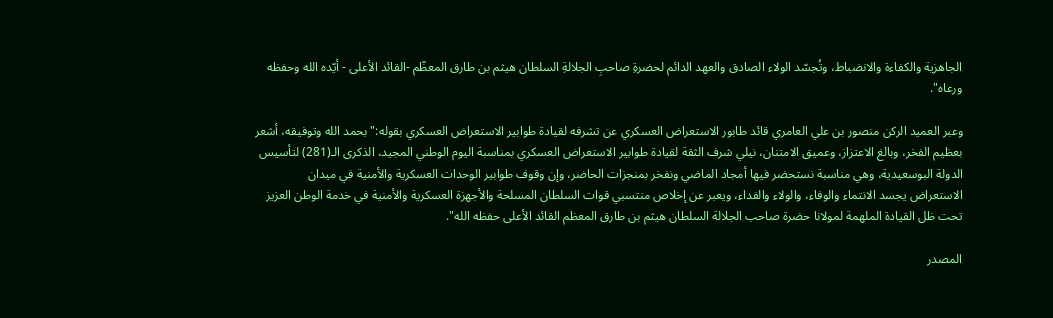الجاهزية والكفاءة والانضباط، وتُجسّد الولاء الصادق والعهد الدائم لحضرةِ صاحبِ الجلالةِ السلطان هيثم بن طارق المعظّم -القائد الأعلى - أيّده الله وحفظه ورعاه".

وعبر العميد الركن منصور بن علي العامري قائد طابور الاستعراض العسكري عن تشرفه لقيادة طوابير الاستعراض العسكري بقوله:" بحمد الله وتوفيقه، أشعر بعظيم الفخر، وبالغ الاعتزاز، وعميق الامتنان، نيلي شرف الثقة لقيادة طوابير الاستعراض العسكري بمناسبة اليوم الوطني المجيد، الذكرى الـ(281) لتأسيس الدولة البوسعيدية، وهي مناسبة نستحضر فيها أمجاد الماضي ونفخر بمنجزات الحاضر، وإن وقوف طوابير الوحدات العسكرية والأمنية في ميدان الاستعراض يجسد الانتماء والوفاء، والولاء والفداء، ويعبر عن إخلاص منتسبي قوات السلطان المسلحة والأجهزة العسكرية والأمنية في خدمة الوطن العزيز تحت ظل القيادة الملهمة لمولانا حضرة صاحب الجلالة السلطان هيثم بن طارق المعظم القائد الأعلى حفظه الله".

المصدر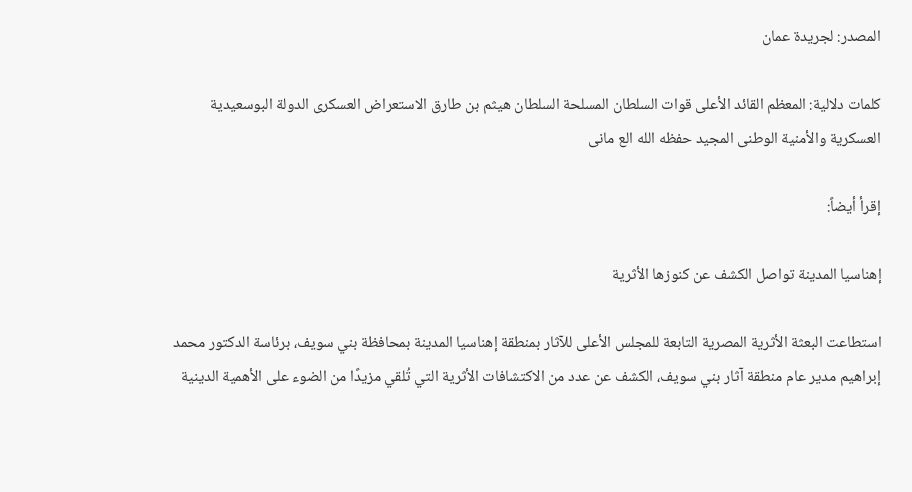المصدر: لجريدة عمان

كلمات دلالية: المعظم القائد الأعلى قوات السلطان المسلحة السلطان هیثم بن طارق الاستعراض العسکری الدولة البوسعیدیة العسکریة والأمنیة الوطنی المجید حفظه الله الع مانی

إقرأ أيضاً:

إهناسيا المدينة تواصل الكشف عن كنوزها الأثرية

استطاعت البعثة الأثرية المصرية التابعة للمجلس الأعلى للآثار بمنطقة إهناسيا المدينة بمحافظة بني سويف، برئاسة الدكتور محمد إبراهيم مدير عام منطقة آثار بني سويف، الكشف عن عدد من الاكتشافات الأثرية التي تُلقي مزيدًا من الضوء على الأهمية الدينية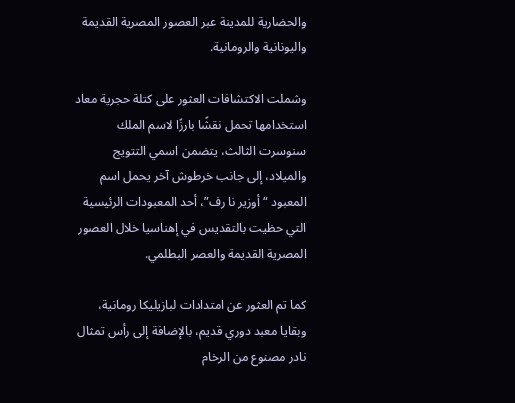والحضارية للمدينة عبر العصور المصرية القديمة واليونانية والرومانية.

وشملت الاكتشافات العثور على كتلة حجرية معاد استخدامها تحمل نقشًا بارزًا لاسم الملك سنوسرت الثالث، يتضمن اسمي التتويج والميلاد، إلى جانب خرطوش آخر يحمل اسم المعبود “أوزير نا رف”، أحد المعبودات الرئيسية التي حظيت بالتقديس في إهناسيا خلال العصور المصرية القديمة والعصر البطلمي.

كما تم العثور عن امتدادات لبازيليكا رومانية، وبقايا معبد دوري قديم، بالإضافة إلى رأس تمثال نادر مصنوع من الرخام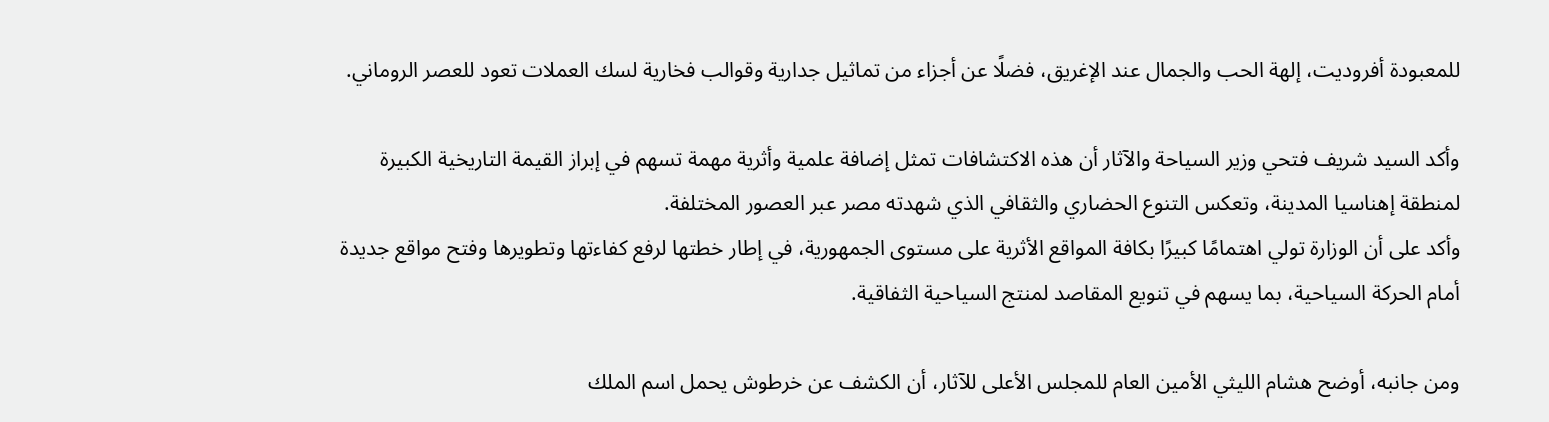للمعبودة أفروديت، إلهة الحب والجمال عند الإغريق، فضلًا عن أجزاء من تماثيل جدارية وقوالب فخارية لسك العملات تعود للعصر الروماني.

وأكد السيد شريف فتحي وزير السياحة والآثار أن هذه الاكتشافات تمثل إضافة علمية وأثرية مهمة تسهم في إبراز القيمة التاريخية الكبيرة لمنطقة إهناسيا المدينة، وتعكس التنوع الحضاري والثقافي الذي شهدته مصر عبر العصور المختلفة.
وأكد على أن الوزارة تولي اهتمامًا كبيرًا بكافة المواقع الأثرية على مستوى الجمهورية، في إطار خطتها لرفع كفاءتها وتطويرها وفتح مواقع جديدة أمام الحركة السياحية، بما يسهم في تنويع المقاصد لمنتج السياحية الثفاقية.

ومن جانبه، أوضح هشام الليثي الأمين العام للمجلس الأعلى للآثار، أن الكشف عن خرطوش يحمل اسم الملك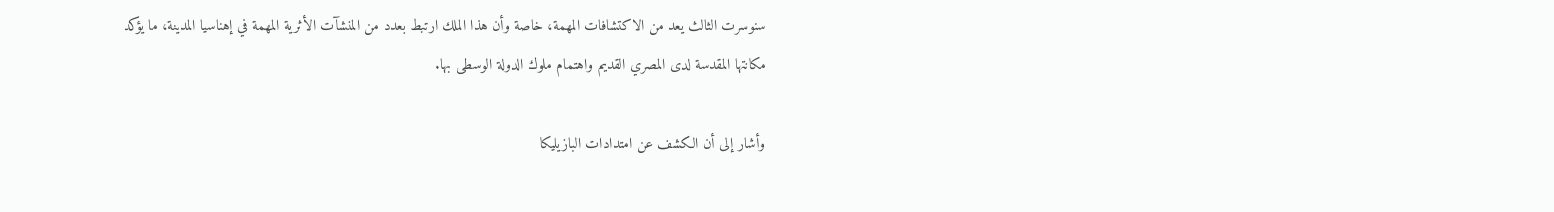سنوسرت الثالث يعد من الاكتشافات المهمة، خاصة وأن هذا الملك ارتبط بعدد من المنشآت الأثرية المهمة في إهناسيا المدينة، ما يؤكد مكانتها المقدسة لدى المصري القديم واهتمام ملوك الدولة الوسطى بها.

وأشار إلى أن الكشف عن امتدادات البازيليكا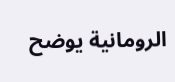الرومانية يوضح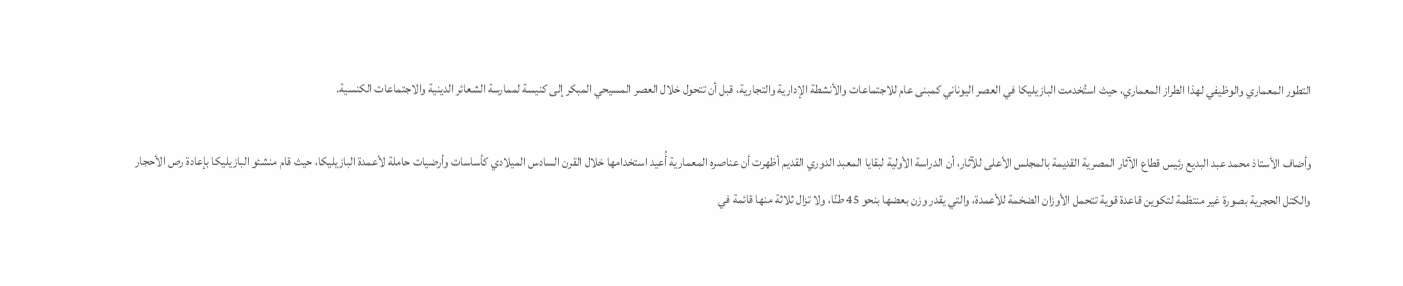التطور المعماري والوظيفي لهذا الطراز المعماري، حيث استُخدمت البازيليكا في العصر اليوناني كمبنى عام للاجتماعات والأنشطة الإدارية والتجارية، قبل أن تتحول خلال العصر المسيحي المبكر إلى كنيسة لممارسة الشعائر الدينية والاجتماعات الكنسية.

وأضاف الأستاذ محمد عبد البديع رئيس قطاع الآثار المصرية القديمة بالمجلس الأعلى للآثار، أن الدراسة الأولية لبقايا المعبد الدوري القديم أظهرت أن عناصره المعمارية أُعيد استخدامها خلال القرن السادس الميلادي كأساسات وأرضيات حاملة لأعمدة البازيليكا، حيث قام منشئو البازيليكا بإعادة رص الأحجار والكتل الحجرية بصورة غير منتظمة لتكوين قاعدة قوية تتحمل الأوزان الضخمة للأعمدة، والتي يقدر وزن بعضها بنحو 45 طنًا، ولا تزال ثلاثة منها قائمة في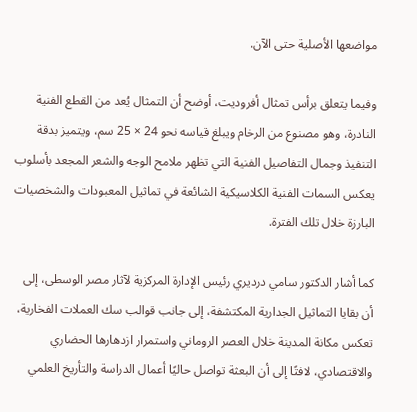مواضعها الأصلية حتى الآن.

وفيما يتعلق برأس تمثال أفروديت، أوضح أن التمثال يُعد من القطع الفنية النادرة، وهو مصنوع من الرخام ويبلغ قياسه نحو 24 × 25 سم، ويتميز بدقة التنفيذ وجمال التفاصيل الفنية التي تظهر ملامح الوجه والشعر المجعد بأسلوب يعكس السمات الفنية الكلاسيكية الشائعة في تماثيل المعبودات والشخصيات البارزة خلال تلك الفترة.

كما أشار الدكتور سامي درديري رئيس الإدارة المركزية لآثار مصر الوسطى، إلى أن بقايا التماثيل الجدارية المكتشفة، إلى جانب قوالب سك العملات الفخارية، تعكس مكانة المدينة خلال العصر الروماني واستمرار ازدهارها الحضاري والاقتصادي، لافتًا إلى أن البعثة تواصل حاليًا أعمال الدراسة والتأريخ العلمي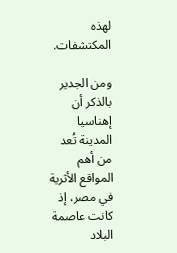لهذه المكتشفات.

ومن الجدير بالذكر أن إهناسيا المدينة تُعد من أهم المواقع الأثرية في مصر، إذ كانت عاصمة البلاد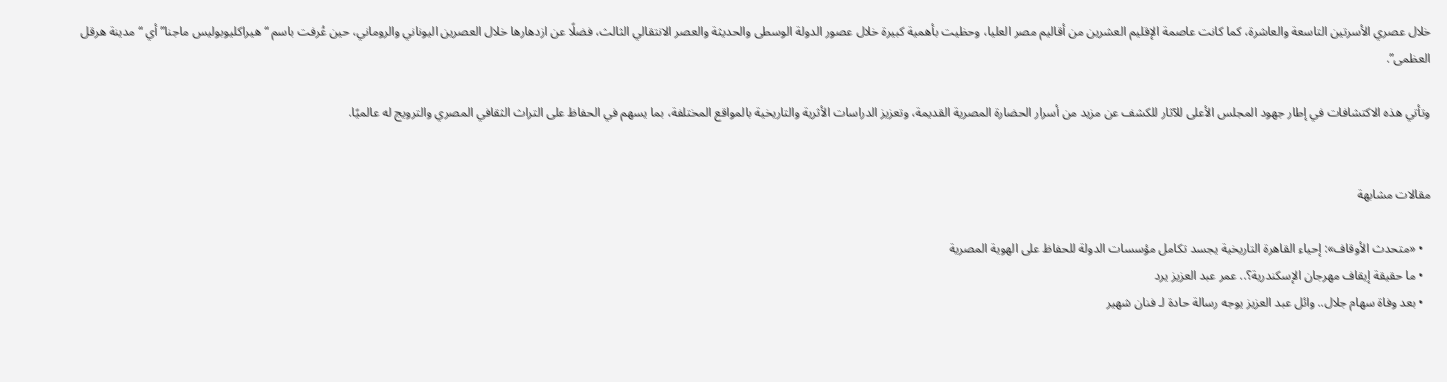خلال عصري الأسرتين التاسعة والعاشرة، كما كانت عاصمة الإقليم العشرين من أقاليم مصر العليا، وحظيت بأهمية كبيرة خلال عصور الدولة الوسطى والحديثة والعصر الانتقالي الثالث، فضلًا عن ازدهارها خلال العصرين اليوناني والروماني، حين عُرفت باسم “هيراكليوبوليس ماجنا” أي “مدينة هرقل العظمى”.

وتأتي هذه الاكتشافات في إطار جهود المجلس الأعلى للآثار للكشف عن مزيد من أسرار الحضارة المصرية القديمة، وتعزيز الدراسات الأثرية والتاريخية بالمواقع المختلفة، بما يسهم في الحفاظ على التراث الثقافي المصري والترويج له عالميًا.


مقالات مشابهة

  • «متحدث الأوقاف»: إحياء القاهرة التاريخية يجسد تكامل مؤسسات الدولة للحفاظ على الهوية المصرية
  • ما حقيقة إيقاف مهرجان الإسكندرية؟.. عمر عبد العزيز يرد
  • بعد وفاة سهام جلال.. وائل عبد العزيز يوجه رسالة حادة لـ فنان شهير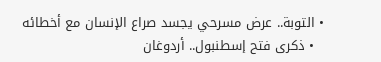• التوبة.. عرض مسرحي يجسد صراع الإنسان مع أخطائه
  • ذكرى فتح إسطنبول.. أردوغان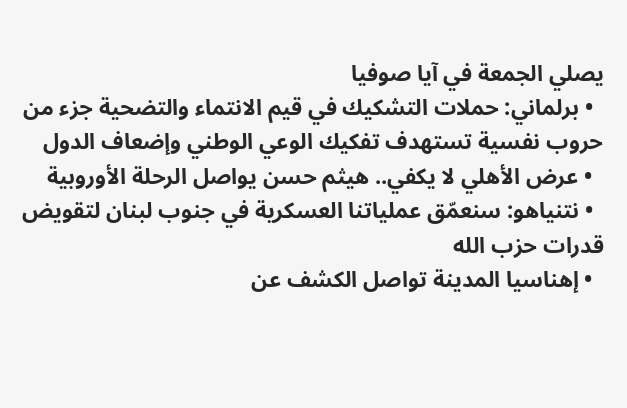يصلي الجمعة في آيا صوفيا
  • برلماني: حملات التشكيك في قيم الانتماء والتضحية جزء من حروب نفسية تستهدف تفكيك الوعي الوطني وإضعاف الدول
  • عرض الأهلي لا يكفي.. هيثم حسن يواصل الرحلة الأوروبية
  • نتنياهو: سنعمّق عملياتنا العسكرية في جنوب لبنان لتقويض قدرات حزب الله
  • إهناسيا المدينة تواصل الكشف عن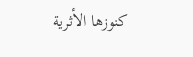كنوزها الأثرية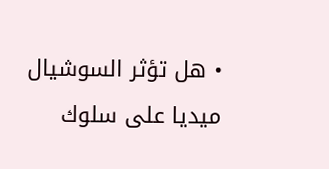• هل تؤثر السوشيال ميديا على سلوك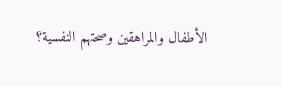الأطفال والمراهقين وصحتهم النفسية؟